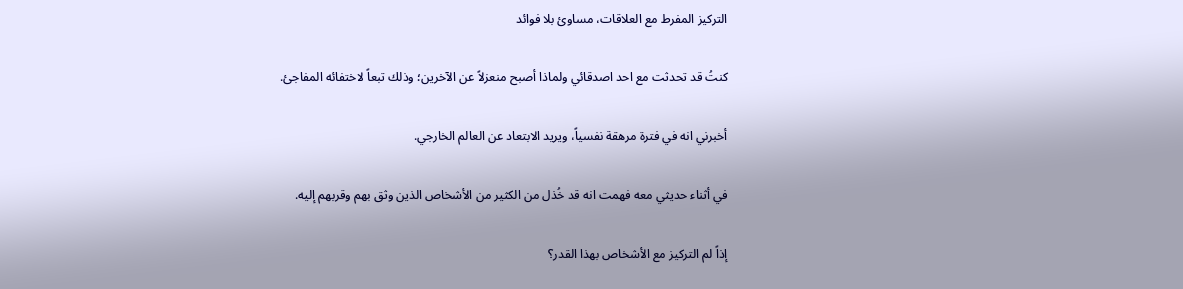التركيز المفرط مع العلاقات، مساوئ بلا فوائد

كنتُ قد تحدثت مع احد اصدقائي ولماذا أصبح منعزلاً عن الآخرين؛ وذلك تبعاً لاختفائه المفاجئ.

أخبرني انه في فترة مرهقة نفسياً، ويريد الابتعاد عن العالم الخارجي.

في أثناء حديثي معه فهمت انه قد خُذل من الكثير من الأشخاص الذين وثق بهم وقربهم إليه.

إذاً لم التركيز مع الأشخاص بهذا القدر؟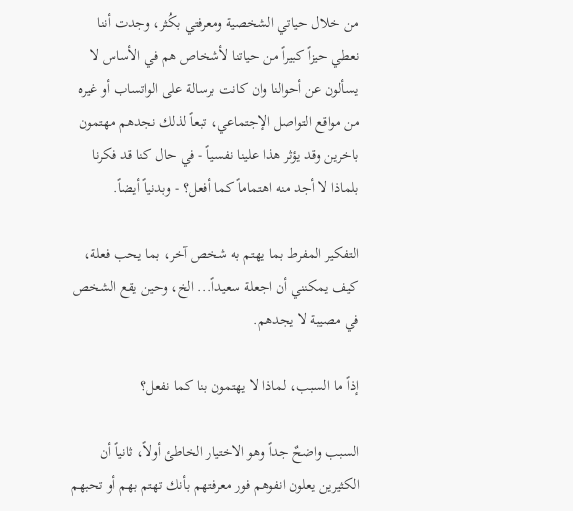من خلال حياتي الشخصية ومعرفتي بكُثر، وجدت أننا نعطي حيزاً كبيراً من حياتنا لأشخاص هم في الأساس لا يسألون عن أحوالنا وان كانت برسالة على الواتساب أو غيره من مواقع التواصل الإجتماعي، تبعاً لذلك نجدهم مهتمون باخرين وقد يؤثر هذا علينا نفسياً - في حال كنا قد فكرنا بلماذا لا أجد منه اهتماماً كما أفعل؟ - وبدنياً أيضاً.

التفكير المفرط بما يهتم به شخص آخر، بما يحب فعلة، كيف يمكنني أن اجعلة سعيداً... الخ، وحين يقع الشخص في مصيبة لا يجدهم.

إذاً ما السبب، لماذا لا يهتمون بنا كما نفعل؟

السبب واضحٌ جداً وهو الاختيار الخاطئ أولاً، ثانياً أن الكثيرين يعلون انفوهم فور معرفتهم بأنك تهتم بهم أو تحبهم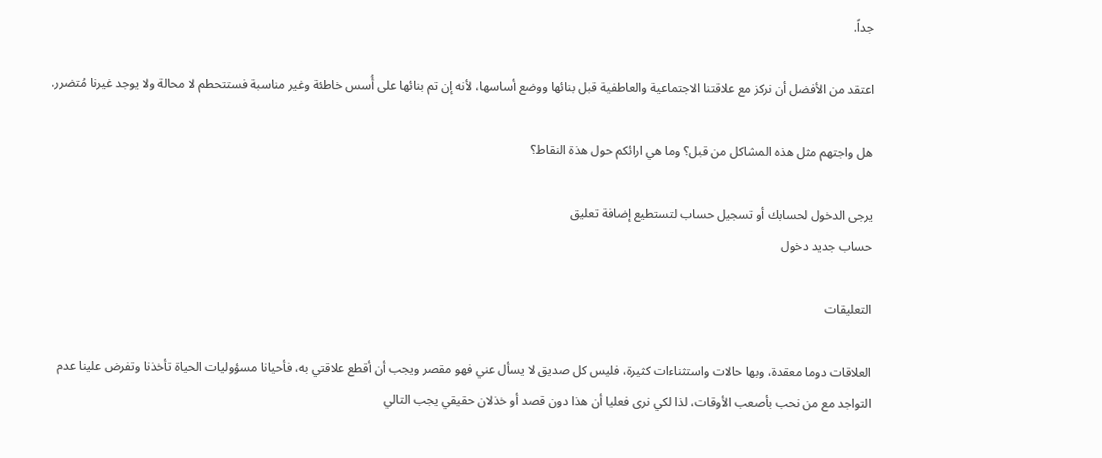جداً.

اعتقد من الأفضل أن نركز مع علاقتنا الاجتماعية والعاطفية قبل بنائها ووضع أساسها، لأنه إن تم بنائها على أُسس خاطئة وغير مناسبة فستتحطم لا محالة ولا يوجد غيرنا مُتضرر.

هل واجتهم مثل هذه المشاكل من قبل؟ وما هي ارائكم حول هذة النقاط؟

يرجى الدخول لحسابك أو تسجيل حساب لتستطيع إضافة تعليق
حساب جديد دخول

التعليقات

العلاقات دوما معقدة، وبها حالات واستثناءات كثيرة، فليس كل صديق لا يسأل عني فهو مقصر ويجب أن أقطع علاقتي به، فأحيانا مسؤوليات الحياة تأخذنا وتفرض علينا عدم التواجد مع من نحب بأصعب الأوقات، لذا لكي نرى فعليا أن هذا دون قصد أو خذلان حقيقي يجب التالي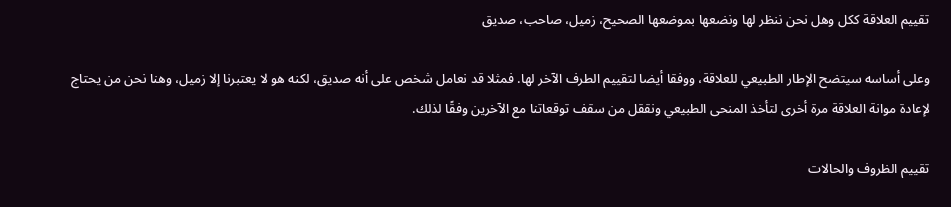تقييم العلاقة ككل وهل نحن ننظر لها ونضعها بموضعها الصحيح، زميل، صاحب، صديق

وعلى أساسه سيتضح الإطار الطبيعي للعلاقة، ووفقا أيضا لتقييم الطرف الآخر لها. فمثلا قد نعامل شخص على أنه صديق، لكنه هو لا يعتبرنا إلا زميل، وهنا نحن من يحتاج لإعادة موانة العلاقة مرة أخرى لتأخذ المنحى الطبيعي ونققل من سقف توقعاتنا مع الآخرين وفقًا لذلك.

تقييم الظروف والحالات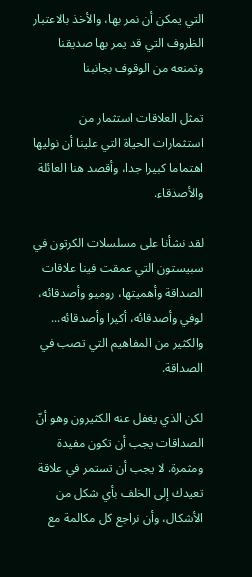التي يمكن أن نمر بها، والأخذ بالاعتبار الظروف التي قد يمر بها صديقنا وتمنعه من الوقوف بجانبنا

تمثل العلاقات استثمار من استثمارات الحياة التي علينا أن نوليها اهتماما كبيرا جدا، وأقصد هنا العائلة والأصدقاء.

لقد نشأنا على مسلسلات الكرتون في سبيستون التي عمقت فينا علاقات الصداقة وأهميتها، روميو وأصدقائه، لوفي وأصدقائه، أكيرا وأصدقائه... والكثير من المفاهيم التي تصب في الصداقة.

لكن الذي يغفل عنه الكثيرون وهو أنّ الصداقات يجب أن تكون مفيدة ومثمرة. لا يجب أن تستمر في علاقة تعيدك إلى الخلف بأي شكل من الأشكال، وأن نراجع كل مكالمة مع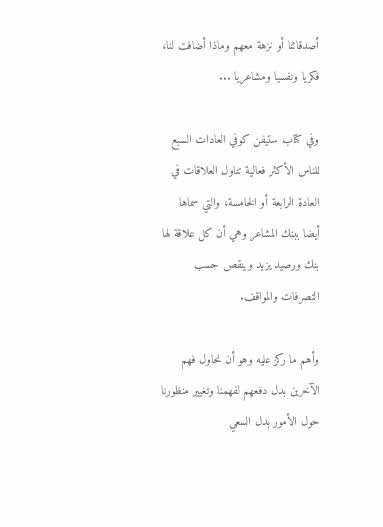أصدقائنا أو نزهة معهم وماذا أضافت لنا، فكريا ونفسيا ومشاعريا ...

وفي كتاب ستيفن كوفي العادات السبع للناس الأكثر فعالية تناول العلاقات في العادة الرابعة أو الخامسة، والتي سماها أيضا ببنك المشاعر وهي أن كل علاقة لها بنك ورصيد يزيد وينقص حسب التصرفات والمواقف.

وأهم ما ركز عليه وهو أن نحاول فهم الآخرين بدل دفعهم لفهمنا وتغيير منظورنا حول الأمور بدل السعي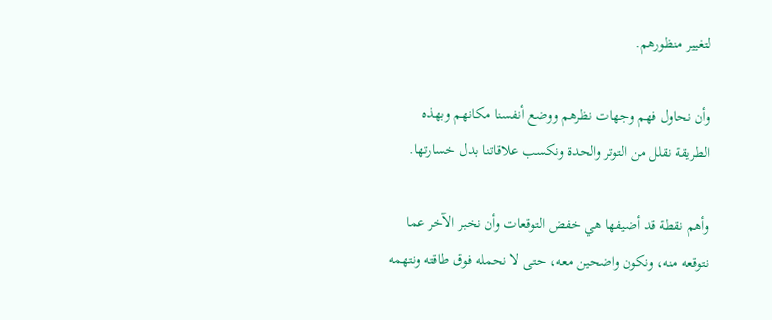لتغيير منظورهم.

وأن نحاول فهم وجهات نظرهم ووضع أنفسنا مكانهم وبهذه الطريقة نقلل من التوتر والحدة ونكسب علاقاتنا بدل خسارتها.

وأهم نقطة قد أضيفها هي خفض التوقعات وأن نخبر الآخر عما نتوقعه منه، ونكون واضحين معه، حتى لا نحمله فوق طاقته ونتهمه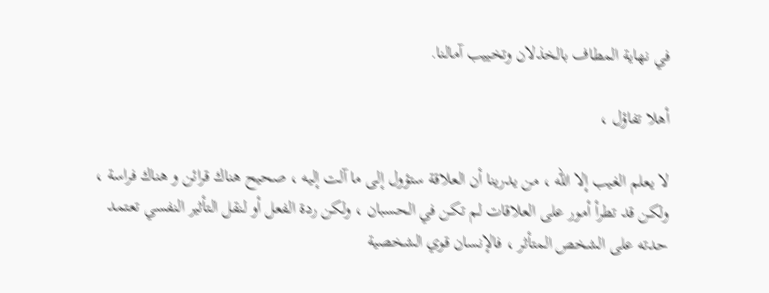في نهاية المطاف بالخذلان وتخييب آمالنا.

أهلا تفاؤل ،

لا يعلم الغيب إلا الله ، من يدرينا أن العلاقة ستؤول إلى ما آلت إليه ، صحيح هناك قرائن و هناك فراسة ، ولكن قد تطرأ أمور على العلاقات لم تكن في الحسبان ، ولكن ردة الفعل أو لنقل التأثير النفسي تعتمد حدته على الشخص المتأثر ، فالإنسان قوي الشخصية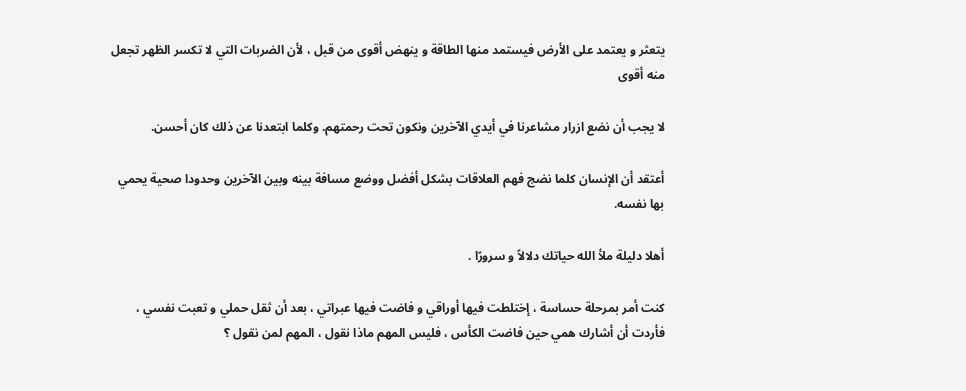يتعثر و يعتمد على الأرض فيستمد منها الطاقة و ينهض أقوى من قبل ، لأن الضربات التي لا تكسر الظهر تجعل منه أقوى

لا يجب أن نضع ازرار مشاعرنا في أيدي الآخرين ونكون تحت رحمتهم. وكلما ابتعدنا عن ذلك كان أحسن.

أعتقد أن الإنسان كلما نضج فهم العلاقات بشكل أفضل ووضع مسافة بينه وبين الآخرين وحدودا صحية يحمي بها نفسه.

أهلا دليلة ملأ الله حياتك دلالاً و سرورًا .

كنت أمر بمرحلة حساسة ، إختلطت فيها أوراقي و فاضت فيها عبراتي ، بعد أن ثقل حملي و تعبت نفسي ، فأردت أن أشارك همي حين فاضت الكأس ، فليس المهم ماذا نقول ، المهم لمن نقول ؟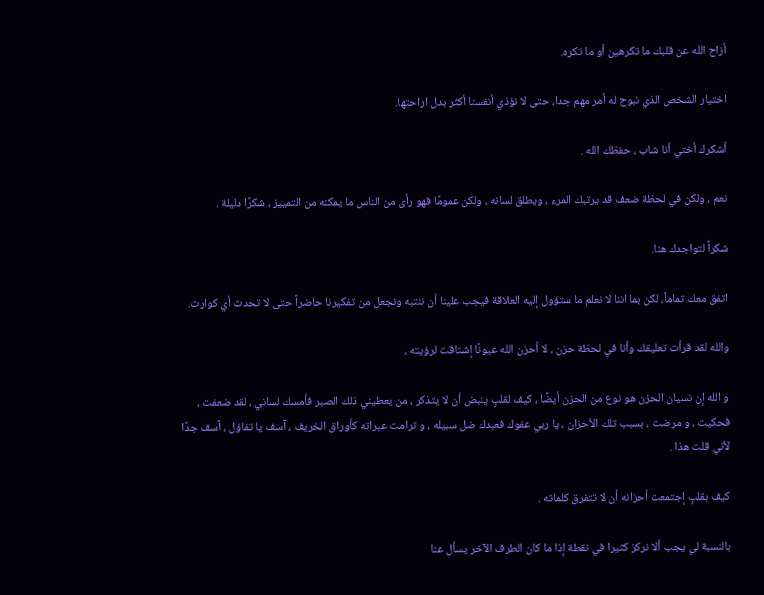أزاح الله عن قلبك ما تكرهين أو ما تكره.

اختيار الشخص الذي نبوح له أمر مهم جدا، حتى لا نؤذي أنفسنا أكثر بدل اراحتها.

أشكرك أختي أنا شاب ، حفظك الله .

نعم ، ولكن في لحظة ضعف قد يرتبك المرء ، ويطلق لسانه ، ولكن عمومًا فهو رأى من الناس ما يمكنه من التمييز ، شكرًا دليلة .

شكراً لتواجدك هنا.

اتفق معك تماماً، لكن بما اننا لا نعلم ما ستؤول إليه العلاقة فيجب علينا أن ننتبه ونجعل من تفكيرنا حاضراً حتى لا تحدث أي كوارث.

والله لقد قرأت تعليقك وأنا في لحظة حزن ، لا أحزن الله عيونًا إشتاقت لرؤيته ،

و الله إن نسيان الحزن هو نوع من الحزن أيضًا ، كيف لقلبٍ ينبض أن لا يتذكر ، من يعطيني ذلك الصبر فأمسك لساني ، لقد ضعفت ، فحكيت ، و مرضت ، بسبب تلك الأحزان ، يا ربي عفوك فعبدك ضل سبيله ، و ترامت عبراته كأوراق الخريف ، آسف يا تفاؤل ، آسف جدًا لأني قلت هذا .

كيف بقلبٍ إجتمعت أحزانه أن لا تتفرق كلماته .

بالنسبة لي يجب ألا نركز كثيرا في نقطة إذا ما كان الطرف الآخر يسأل عنا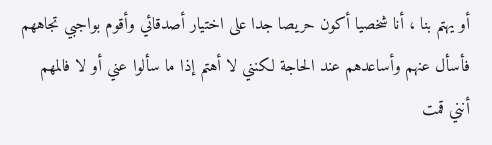أو يهتم بنا ، أنا شخصيا أكون حريصا جدا على اختيار أصدقائي وأقوم بواجبي تجاههم فأسأل عنهم وأساعدهم عند الحاجة لكنني لا أهتم إذا ما سألوا عني أو لا فالمهم أنني قمت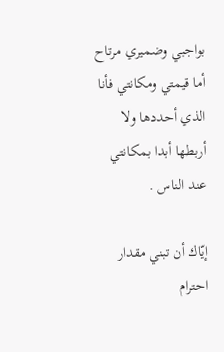بواجبي وضميري مرتاح أما قيمتي ومكانتي فأنا الذي أحددها ولا أربطها أبدا بمكانتي عند الناس .

إيّاك أن تبني مقدار احترام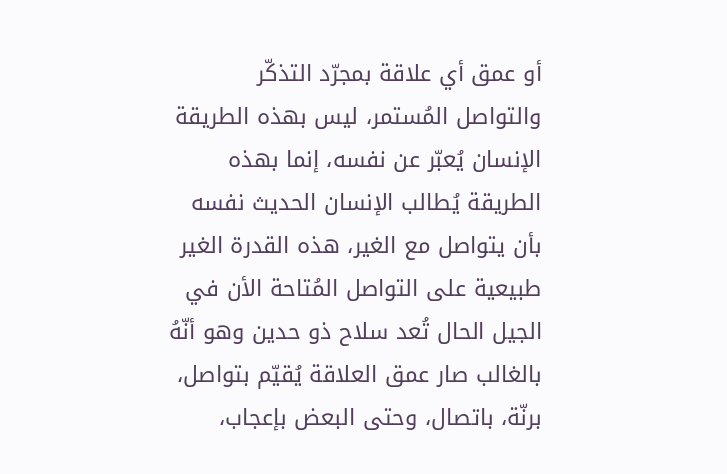أو عمق أي علاقة بمجرّد التذكّر والتواصل المُستمر، ليس بهذه الطريقة الإنسان يُعبّر عن نفسه، إنما بهذه الطريقة يُطالب الإنسان الحديث نفسه بأن يتواصل مع الغير، هذه القدرة الغير طبيعية على التواصل المُتاحة الأن في الجيل الحال تُعد سلاح ذو حدين وهو أنّهُ بالغالب صار عمق العلاقة يُقيّم بتواصل، برنّة، باتصال، وحتى البعض بإعجاب،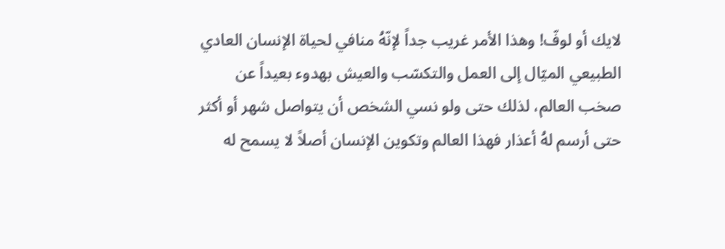لايك أو لوفّ! وهذا الأمر غريب جداً لإنّهُ منافي لحياة الإنسان العادي الطبيعي الميّال إلى العمل والتكسّب والعيش بهدوء بعيداً عن صخب العالم، لذلك حتى ولو نسي الشخص أن يتواصل شهر أو أكثر حتى أرسم لهُ أعذار فهذا العالم وتكوين الإنسان أصلاً لا يسمح له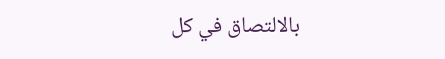بالالتصاق في كل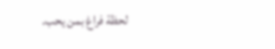لحظة فراغ بمن يحب.